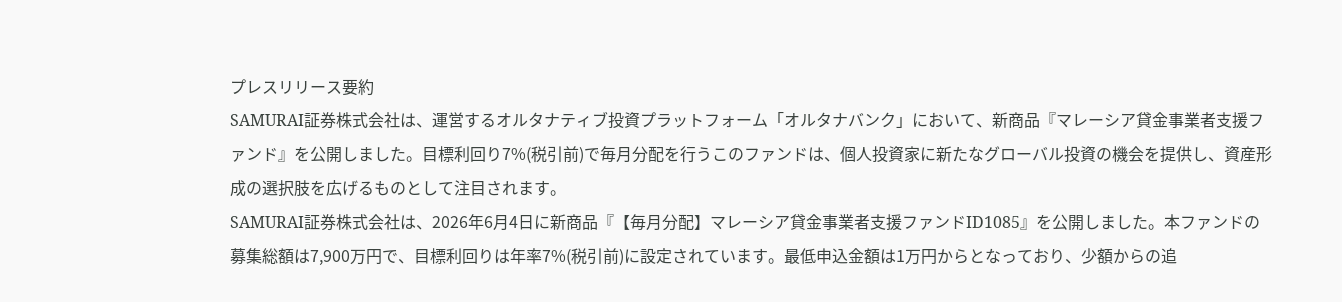プレスリリース要約
SAMURAI証券株式会社は、運営するオルタナティブ投資プラットフォーム「オルタナバンク」において、新商品『マレーシア貸金事業者支援ファンド』を公開しました。目標利回り7%(税引前)で毎月分配を行うこのファンドは、個人投資家に新たなグローバル投資の機会を提供し、資産形成の選択肢を広げるものとして注目されます。
SAMURAI証券株式会社は、2026年6月4日に新商品『【毎月分配】マレーシア貸金事業者支援ファンドID1085』を公開しました。本ファンドの募集総額は7,900万円で、目標利回りは年率7%(税引前)に設定されています。最低申込金額は1万円からとなっており、少額からの追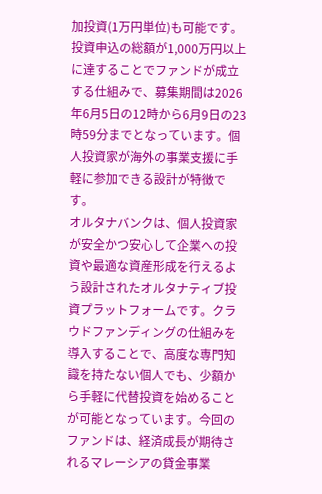加投資(1万円単位)も可能です。投資申込の総額が1,000万円以上に達することでファンドが成立する仕組みで、募集期間は2026年6月5日の12時から6月9日の23時59分までとなっています。個人投資家が海外の事業支援に手軽に参加できる設計が特徴です。
オルタナバンクは、個人投資家が安全かつ安心して企業への投資や最適な資産形成を行えるよう設計されたオルタナティブ投資プラットフォームです。クラウドファンディングの仕組みを導入することで、高度な専門知識を持たない個人でも、少額から手軽に代替投資を始めることが可能となっています。今回のファンドは、経済成長が期待されるマレーシアの貸金事業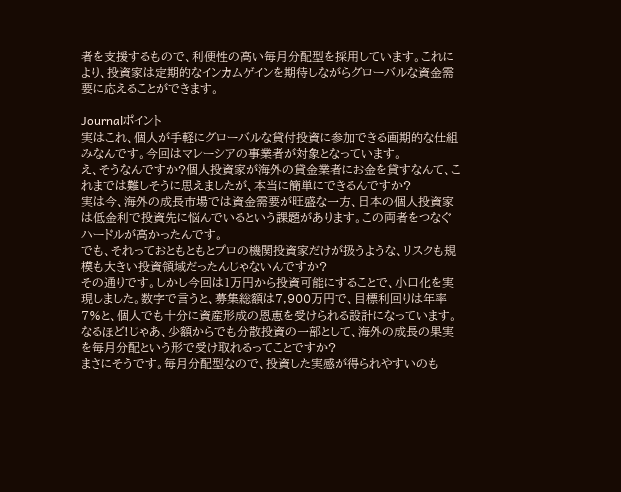者を支援するもので、利便性の高い毎月分配型を採用しています。これにより、投資家は定期的なインカムゲインを期待しながらグローバルな資金需要に応えることができます。

Journalポイント
実はこれ、個人が手軽にグローバルな貸付投資に参加できる画期的な仕組みなんです。今回はマレーシアの事業者が対象となっています。
え、そうなんですか?個人投資家が海外の貸金業者にお金を貸すなんて、これまでは難しそうに思えましたが、本当に簡単にできるんですか?
実は今、海外の成長市場では資金需要が旺盛な一方、日本の個人投資家は低金利で投資先に悩んでいるという課題があります。この両者をつなぐハードルが高かったんです。
でも、それっておともともとプロの機関投資家だけが扱うような、リスクも規模も大きい投資領域だったんじゃないんですか?
その通りです。しかし今回は1万円から投資可能にすることで、小口化を実現しました。数字で言うと、募集総額は7,900万円で、目標利回りは年率7%と、個人でも十分に資産形成の恩恵を受けられる設計になっています。
なるほど!じゃあ、少額からでも分散投資の一部として、海外の成長の果実を毎月分配という形で受け取れるってことですか?
まさにそうです。毎月分配型なので、投資した実感が得られやすいのも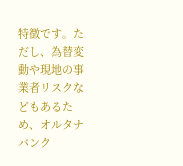特徴です。ただし、為替変動や現地の事業者リスクなどもあるため、オルタナバンク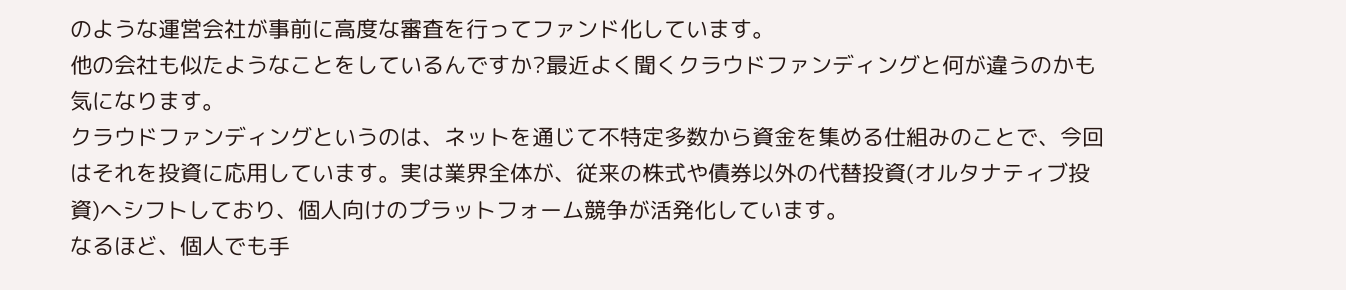のような運営会社が事前に高度な審査を行ってファンド化しています。
他の会社も似たようなことをしているんですか?最近よく聞くクラウドファンディングと何が違うのかも気になります。
クラウドファンディングというのは、ネットを通じて不特定多数から資金を集める仕組みのことで、今回はそれを投資に応用しています。実は業界全体が、従来の株式や債券以外の代替投資(オルタナティブ投資)へシフトしており、個人向けのプラットフォーム競争が活発化しています。
なるほど、個人でも手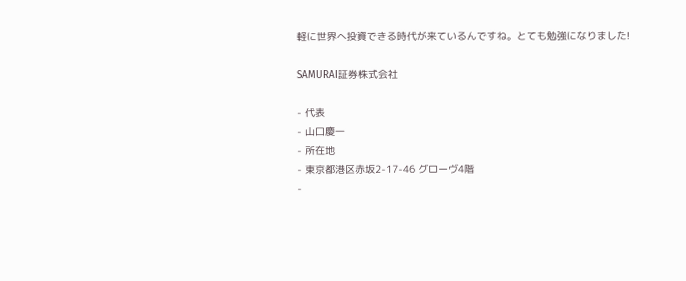軽に世界へ投資できる時代が来ているんですね。とても勉強になりました!

SAMURAI証券株式会社

- 代表
- 山口慶一
- 所在地
- 東京都港区赤坂2-17-46 グローヴ4階
-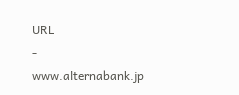URL
- www.alternabank.jp